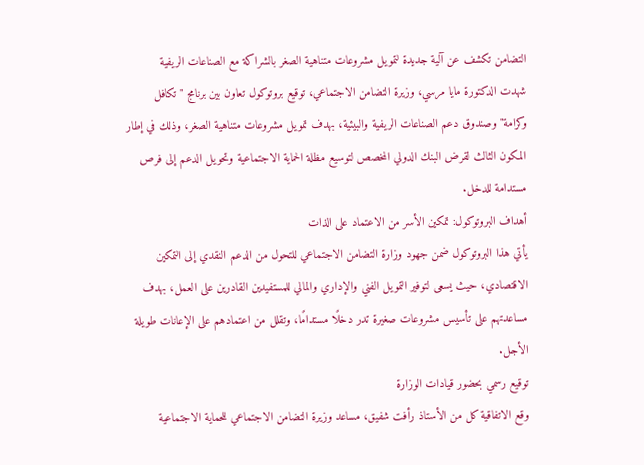التضامن تكشف عن آلية جديدة لتمويل مشروعات متناهية الصغر بالشراكة مع الصناعات الريفية
شهدت الدكتورة مايا مرسي، وزيرة التضامن الاجتماعي، توقيع بروتوكول تعاون بين برنامج "تكافل وكرامة" وصندوق دعم الصناعات الريفية والبيئية، بهدف تمويل مشروعات متناهية الصغر، وذلك في إطار المكون الثالث لقرض البنك الدولي المخصص لتوسيع مظلة الحماية الاجتماعية وتحويل الدعم إلى فرص مستدامة للدخل.
أهداف البروتوكول: تمكين الأسر من الاعتماد على الذات
يأتي هذا البروتوكول ضمن جهود وزارة التضامن الاجتماعي للتحول من الدعم النقدي إلى التمكين الاقتصادي، حيث يسعى لتوفير التمويل الفني والإداري والمالي للمستفيدين القادرين على العمل، بهدف مساعدتهم على تأسيس مشروعات صغيرة تدر دخلًا مستدامًا، وتقلل من اعتمادهم على الإعانات طويلة الأجل.
توقيع رسمي بحضور قيادات الوزارة
وقع الاتفاقية كل من الأستاذ رأفت شفيق، مساعد وزيرة التضامن الاجتماعي للحماية الاجتماعية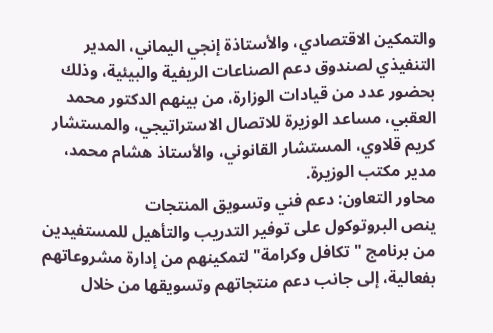والتمكين الاقتصادي، والأستاذة إنجي اليماني، المدير التنفيذي لصندوق دعم الصناعات الريفية والبيئية، وذلك بحضور عدد من قيادات الوزارة، من بينهم الدكتور محمد العقبي، مساعد الوزيرة للاتصال الاستراتيجي، والمستشار كريم قلاوي، المستشار القانوني، والأستاذ هشام محمد، مدير مكتب الوزيرة.
محاور التعاون: دعم فني وتسويق المنتجات
ينص البروتوكول على توفير التدريب والتأهيل للمستفيدين من برنامج "تكافل وكرامة" لتمكينهم من إدارة مشروعاتهم بفعالية، إلى جانب دعم منتجاتهم وتسويقها من خلال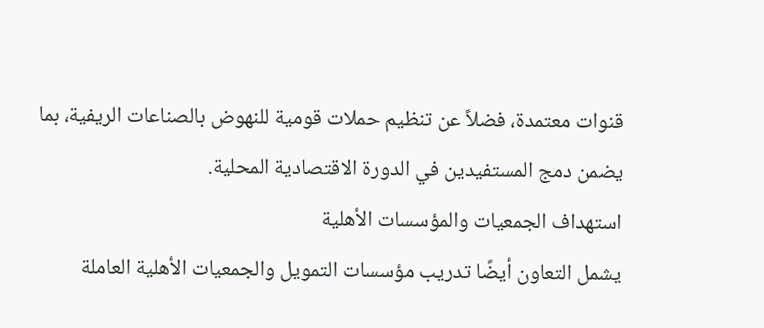قنوات معتمدة، فضلاً عن تنظيم حملات قومية للنهوض بالصناعات الريفية، بما يضمن دمج المستفيدين في الدورة الاقتصادية المحلية.
استهداف الجمعيات والمؤسسات الأهلية
يشمل التعاون أيضًا تدريب مؤسسات التمويل والجمعيات الأهلية العاملة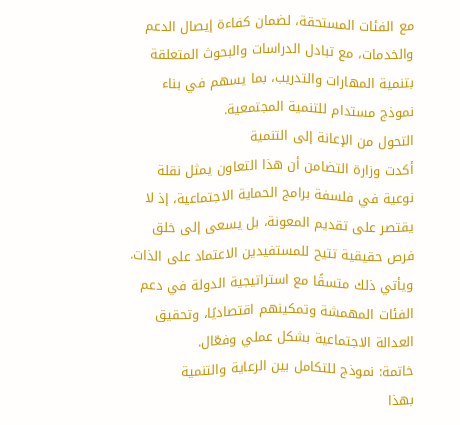مع الفئات المستحقة، لضمان كفاءة إيصال الدعم والخدمات، مع تبادل الدراسات والبحوث المتعلقة بتنمية المهارات والتدريب، بما يسهم في بناء نموذج مستدام للتنمية المجتمعية.
التحول من الإعانة إلى التنمية
أكدت وزارة التضامن أن هذا التعاون يمثل نقلة نوعية في فلسفة برامج الحماية الاجتماعية، إذ لا يقتصر على تقديم المعونة، بل يسعى إلى خلق فرص حقيقية تتيح للمستفيدين الاعتماد على الذات. ويأتي ذلك متسقًا مع استراتيجية الدولة في دعم الفئات المهمشة وتمكينهم اقتصاديًا، وتحقيق العدالة الاجتماعية بشكل عملي وفعّال.
خاتمة: نموذج للتكامل بين الرعاية والتنمية
بهذا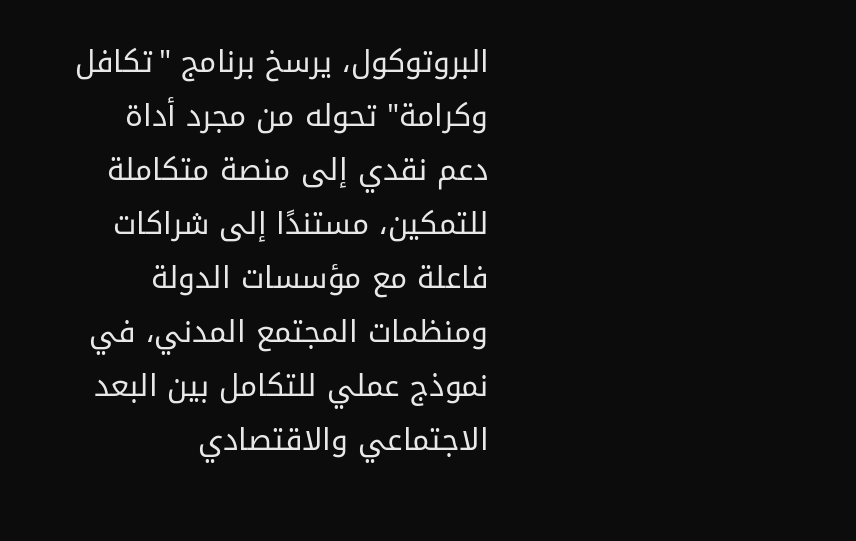البروتوكول، يرسخ برنامج "تكافل وكرامة" تحوله من مجرد أداة دعم نقدي إلى منصة متكاملة للتمكين، مستندًا إلى شراكات فاعلة مع مؤسسات الدولة ومنظمات المجتمع المدني، في نموذج عملي للتكامل بين البعد الاجتماعي والاقتصادي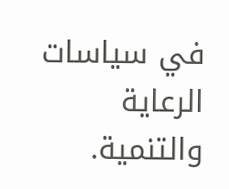في سياسات الرعاية والتنمية.